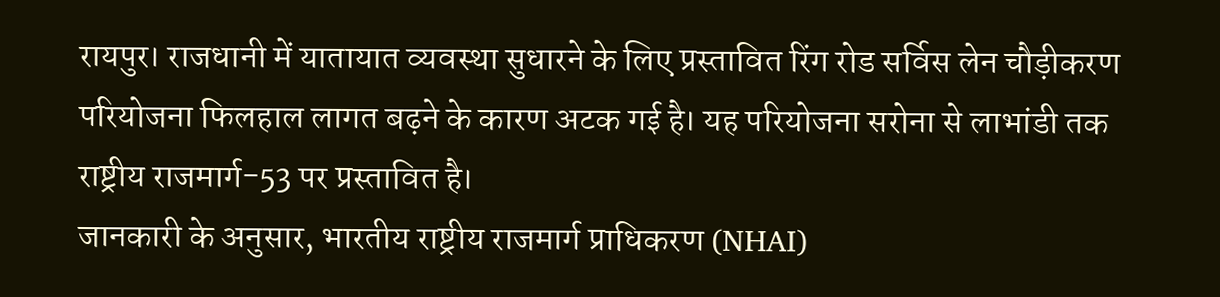रायपुर। राजधानी में यातायात व्यवस्था सुधारने के लिए प्रस्तावित रिंग रोड सर्विस लेन चौड़ीकरण परियोजना फिलहाल लागत बढ़ने के कारण अटक गई है। यह परियोजना सरोना से लाभांडी तक राष्ट्रीय राजमार्ग-53 पर प्रस्तावित है।
जानकारी के अनुसार, भारतीय राष्ट्रीय राजमार्ग प्राधिकरण (NHAI)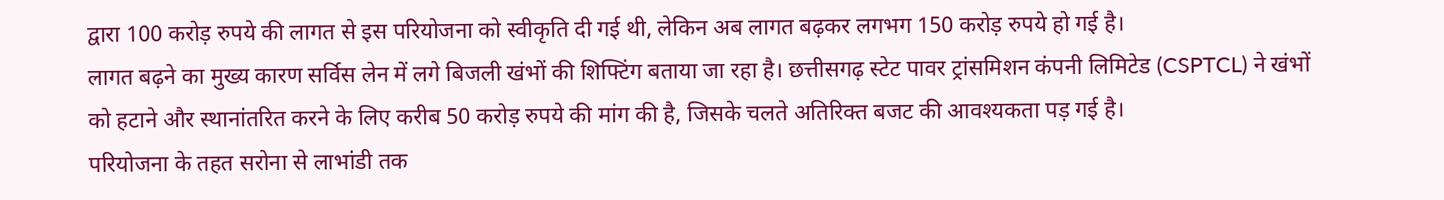द्वारा 100 करोड़ रुपये की लागत से इस परियोजना को स्वीकृति दी गई थी, लेकिन अब लागत बढ़कर लगभग 150 करोड़ रुपये हो गई है।
लागत बढ़ने का मुख्य कारण सर्विस लेन में लगे बिजली खंभों की शिफ्टिंग बताया जा रहा है। छत्तीसगढ़ स्टेट पावर ट्रांसमिशन कंपनी लिमिटेड (CSPTCL) ने खंभों को हटाने और स्थानांतरित करने के लिए करीब 50 करोड़ रुपये की मांग की है, जिसके चलते अतिरिक्त बजट की आवश्यकता पड़ गई है।
परियोजना के तहत सरोना से लाभांडी तक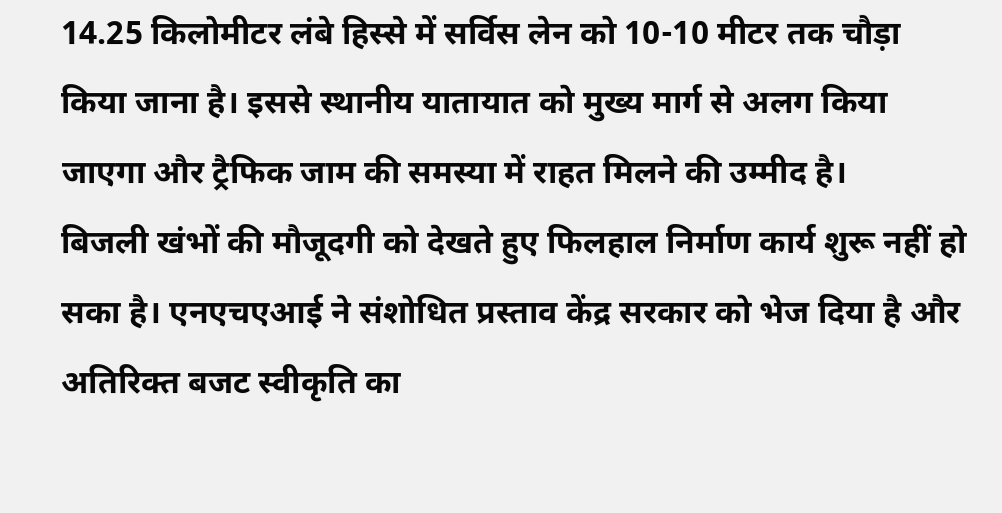14.25 किलोमीटर लंबे हिस्से में सर्विस लेन को 10-10 मीटर तक चौड़ा किया जाना है। इससे स्थानीय यातायात को मुख्य मार्ग से अलग किया जाएगा और ट्रैफिक जाम की समस्या में राहत मिलने की उम्मीद है।
बिजली खंभों की मौजूदगी को देखते हुए फिलहाल निर्माण कार्य शुरू नहीं हो सका है। एनएचएआई ने संशोधित प्रस्ताव केंद्र सरकार को भेज दिया है और अतिरिक्त बजट स्वीकृति का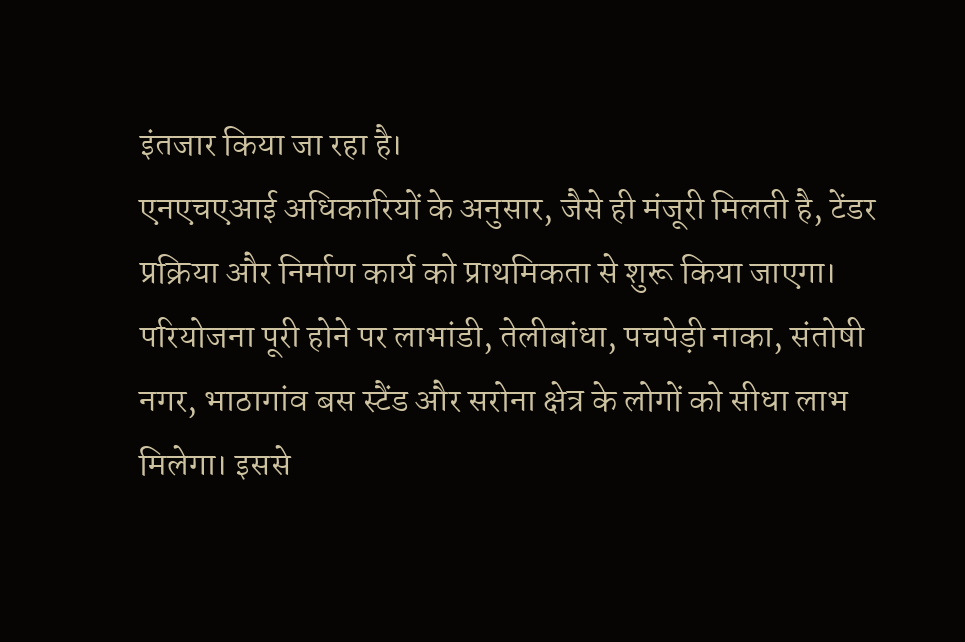इंतजार किया जा रहा है।
एनएचएआई अधिकारियों के अनुसार, जैसे ही मंजूरी मिलती है, टेंडर प्रक्रिया और निर्माण कार्य को प्राथमिकता से शुरू किया जाएगा।
परियोजना पूरी होने पर लाभांडी, तेलीबांधा, पचपेड़ी नाका, संतोषी नगर, भाठागांव बस स्टैंड और सरोना क्षेत्र के लोगों को सीधा लाभ मिलेगा। इससे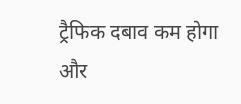ट्रैफिक दबाव कम होगा और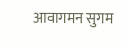आवागमन सुगम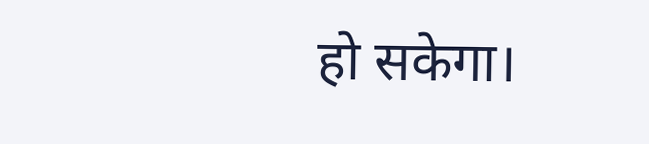हो सकेगा।